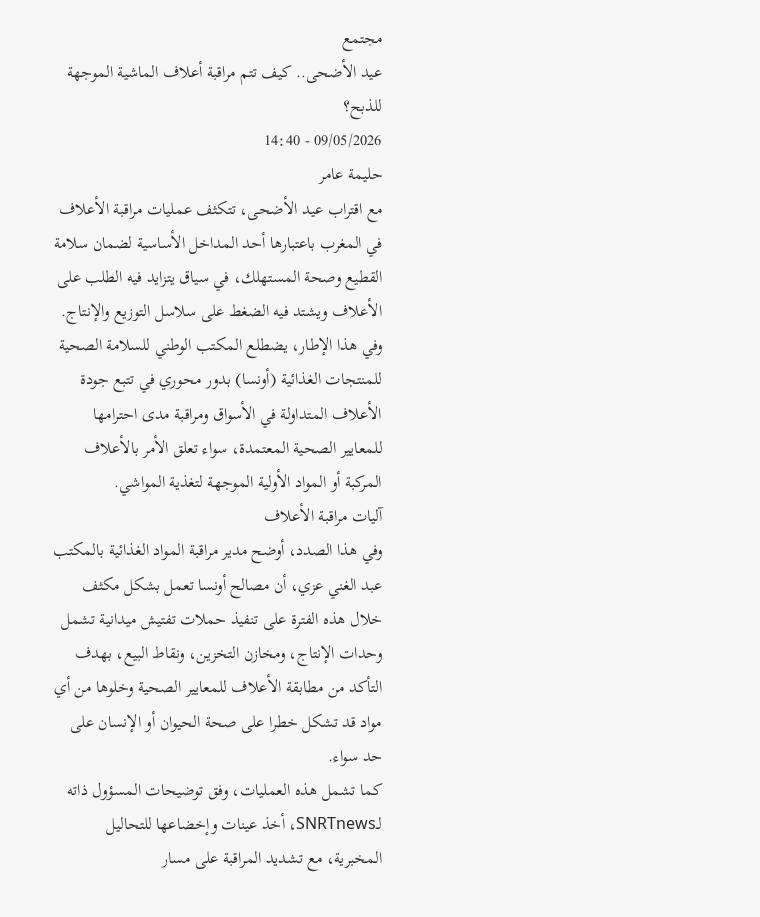مجتمع
عيد الأضحى.. كيف تتم مراقبة أعلاف الماشية الموجهة للذبح؟
09/05/2026 - 14:40
حليمة عامر
مع اقتراب عيد الأضحى، تتكثف عمليات مراقبة الأعلاف في المغرب باعتبارها أحد المداخل الأساسية لضمان سلامة القطيع وصحة المستهلك، في سياق يتزايد فيه الطلب على الأعلاف ويشتد فيه الضغط على سلاسل التوزيع والإنتاج.
وفي هذا الإطار، يضطلع المكتب الوطني للسلامة الصحية للمنتجات الغذائية (أونسا) بدور محوري في تتبع جودة الأعلاف المتداولة في الأسواق ومراقبة مدى احترامها للمعايير الصحية المعتمدة، سواء تعلق الأمر بالأعلاف المركبة أو المواد الأولية الموجهة لتغذية المواشي.
آليات مراقبة الأعلاف
وفي هذا الصدد، أوضح مدير مراقبة المواد الغذائية بالمكتب عبد الغني عزي، أن مصالح أونسا تعمل بشكل مكثف خلال هذه الفترة على تنفيذ حملات تفتيش ميدانية تشمل وحدات الإنتاج، ومخازن التخزين، ونقاط البيع، بهدف التأكد من مطابقة الأعلاف للمعايير الصحية وخلوها من أي مواد قد تشكل خطرا على صحة الحيوان أو الإنسان على حد سواء.
كما تشمل هذه العمليات، وفق توضيحات المسؤول ذاته لـSNRTnews، أخذ عينات وإخضاعها للتحاليل المخبرية، مع تشديد المراقبة على مسار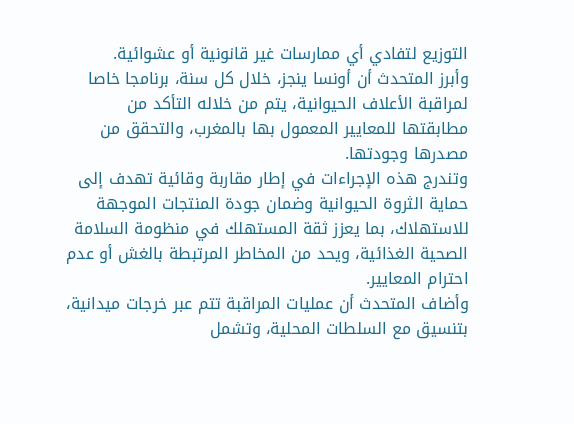التوزيع لتفادي أي ممارسات غير قانونية أو عشوائية.
وأبرز المتحدث أن أونسا ينجز، خلال كل سنة، برنامجا خاصا لمراقبة الأعلاف الحيوانية، يتم من خلاله التأكد من مطابقتها للمعايير المعمول بها بالمغرب، والتحقق من مصدرها وجودتها.
وتندرج هذه الإجراءات في إطار مقاربة وقائية تهدف إلى حماية الثروة الحيوانية وضمان جودة المنتجات الموجهة للاستهلاك، بما يعزز ثقة المستهلك في منظومة السلامة الصحية الغذائية، ويحد من المخاطر المرتبطة بالغش أو عدم احترام المعايير.
وأضاف المتحدث أن عمليات المراقبة تتم عبر خرجات ميدانية، بتنسيق مع السلطات المحلية، وتشمل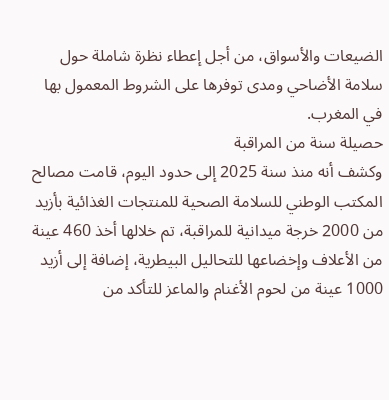الضيعات والأسواق، من أجل إعطاء نظرة شاملة حول سلامة الأضاحي ومدى توفرها على الشروط المعمول بها في المغرب.
حصيلة سنة من المراقبة
وكشف أنه منذ سنة 2025 إلى حدود اليوم، قامت مصالح المكتب الوطني للسلامة الصحية للمنتجات الغذائية بأزيد من 2000 خرجة ميدانية للمراقبة، تم خلالها أخذ 460 عينة من الأعلاف وإخضاعها للتحاليل البيطرية، إضافة إلى أزيد 1000 عينة من لحوم الأغنام والماعز للتأكد من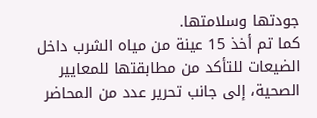جودتها وسلامتها.
كما تم أخذ 15 عينة من مياه الشرب داخل الضيعات للتأكد من مطابقتها للمعايير الصحية، إلى جانب تحرير عدد من المحاضر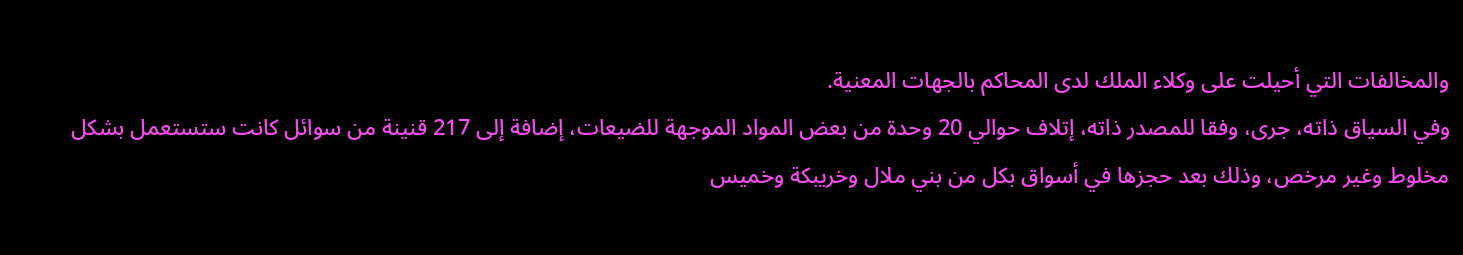والمخالفات التي أحيلت على وكلاء الملك لدى المحاكم بالجهات المعنية.
وفي السياق ذاته، جرى، وفقا للمصدر ذاته، إتلاف حوالي 20 وحدة من بعض المواد الموجهة للضيعات، إضافة إلى 217 قنينة من سوائل كانت ستستعمل بشكل مخلوط وغير مرخص، وذلك بعد حجزها في أسواق بكل من بني ملال وخريبكة وخميس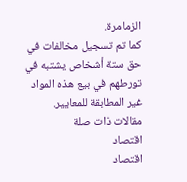الزمامرة.
كما تم تسجيل مخالفات في حق ستة أشخاص يشتبه في تورطهم في بيع هذه المواد غير المطابقة للمعايير.
مقالات ذات صلة
اقتصاد
اقتصاد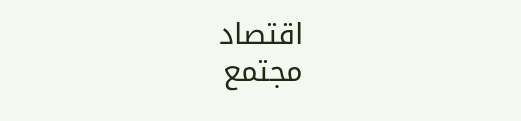اقتصاد
مجتمع